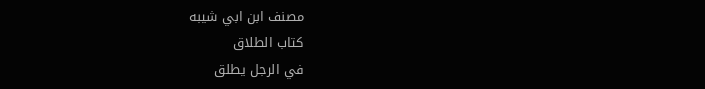مصنف ابن ابي شيبه
كتاب الطلاق
في الرجل يطلق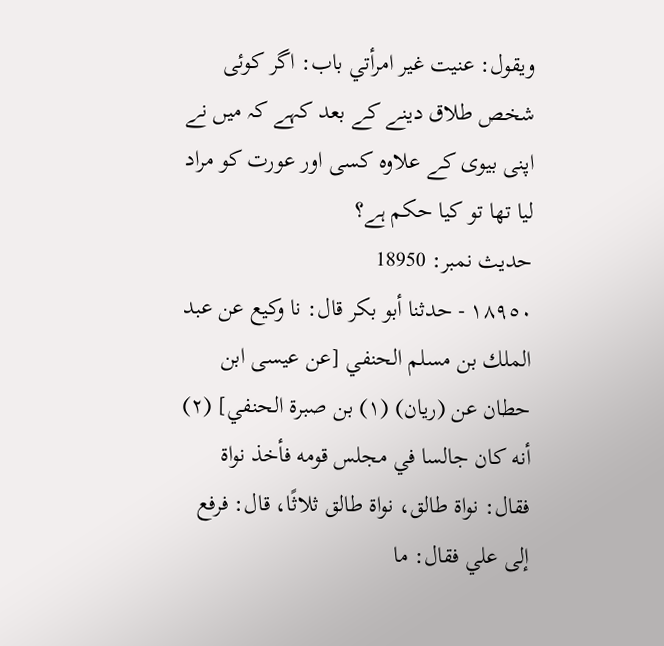ويقول: عنيت غير امرأتي باب: اگر کوئی شخص طلاق دینے کے بعد کہے کہ میں نے اپنی بیوی کے علاوہ کسی اور عورت کو مراد لیا تھا تو کیا حکم ہے؟
حدیث نمبر: 18950
١٨٩٥٠ - حدثنا أبو بكر قال: نا وكيع عن عبد الملك بن مسلم الحنفي [عن عيسى ابن حطان عن (ريان) (١) بن صبرة الحنفي] (٢) أنه كان جالسا في مجلس قومه فأخذ نواة فقال: نواة طالق، نواة طالق ثلاثًا، قال: فرفع إلى علي فقال: ما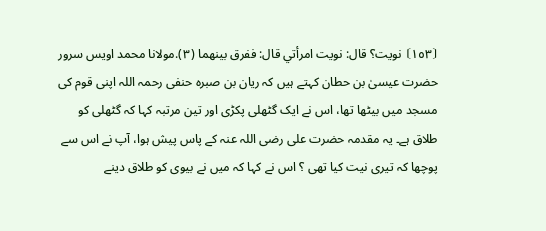⦗١٥٣⦘ نويت؟ قال: نويت امرأتي قال: ففرق بينهما (٣).مولانا محمد اویس سرور
حضرت عیسیٰ بن حطان کہتے ہیں کہ ریان بن صبرہ حنفی رحمہ اللہ اپنی قوم کی مسجد میں بیٹھا تھا، اس نے ایک گٹھلی پکڑی اور تین مرتبہ کہا کہ گٹھلی کو طلاق ہے۔ یہ مقدمہ حضرت علی رضی اللہ عنہ کے پاس پیش ہوا، آپ نے اس سے پوچھا کہ تیری نیت کیا تھی ؟ اس نے کہا کہ میں نے بیوی کو طلاق دینے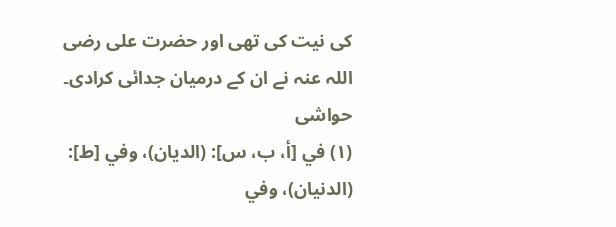کی نیت کی تھی اور حضرت علی رضی اللہ عنہ نے ان کے درمیان جدائی کرادی۔
حواشی
(١) في [أ، ب، س]: (الديان)، وفي [ط]: (الدنيان)، وفي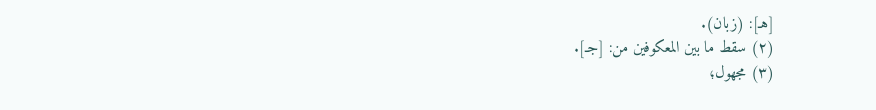[هـ]: (زبان).
(٢) سقط ما بين المعكوفين من: [جـ].
(٣) مجهول؛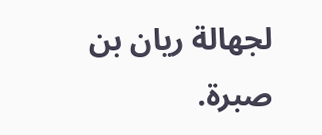لجهالة ريان بن صبرة.